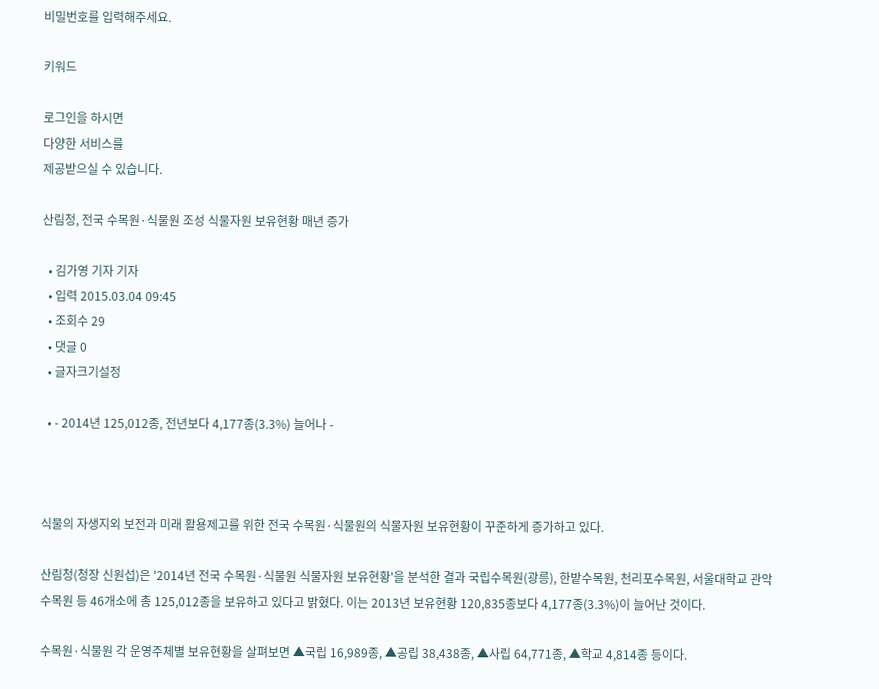비밀번호를 입력해주세요.

키워드

로그인을 하시면
다양한 서비스를
제공받으실 수 있습니다.

산림청, 전국 수목원·식물원 조성 식물자원 보유현황 매년 증가

  • 김가영 기자 기자
  • 입력 2015.03.04 09:45
  • 조회수 29
  • 댓글 0
  • 글자크기설정

  • - 2014년 125,012종, 전년보다 4,177종(3.3%) 늘어나 -



식물의 자생지외 보전과 미래 활용제고를 위한 전국 수목원·식물원의 식물자원 보유현황이 꾸준하게 증가하고 있다.

산림청(청장 신원섭)은 '2014년 전국 수목원·식물원 식물자원 보유현황'을 분석한 결과 국립수목원(광릉), 한밭수목원, 천리포수목원, 서울대학교 관악수목원 등 46개소에 총 125,012종을 보유하고 있다고 밝혔다. 이는 2013년 보유현황 120,835종보다 4,177종(3.3%)이 늘어난 것이다.

수목원·식물원 각 운영주체별 보유현황을 살펴보면 ▲국립 16,989종, ▲공립 38,438종, ▲사립 64,771종, ▲학교 4,814종 등이다.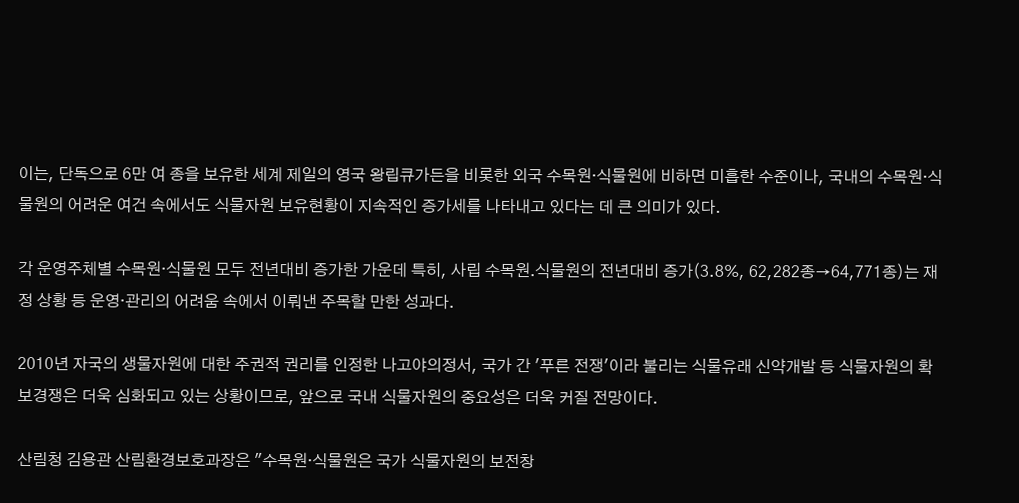이는, 단독으로 6만 여 종을 보유한 세계 제일의 영국 왕립큐가든을 비롯한 외국 수목원·식물원에 비하면 미흡한 수준이나, 국내의 수목원·식물원의 어려운 여건 속에서도 식물자원 보유현황이 지속적인 증가세를 나타내고 있다는 데 큰 의미가 있다.

각 운영주체별 수목원·식물원 모두 전년대비 증가한 가운데 특히, 사립 수목원․식물원의 전년대비 증가(3.8%, 62,282종→64,771종)는 재정 상황 등 운영·관리의 어려움 속에서 이뤄낸 주목할 만한 성과다.

2010년 자국의 생물자원에 대한 주권적 권리를 인정한 나고야의정서, 국가 간 '푸른 전쟁'이라 불리는 식물유래 신약개발 등 식물자원의 확보경쟁은 더욱 심화되고 있는 상황이므로, 앞으로 국내 식물자원의 중요성은 더욱 커질 전망이다.

산림청 김용관 산림환경보호과장은 "수목원·식물원은 국가 식물자원의 보전창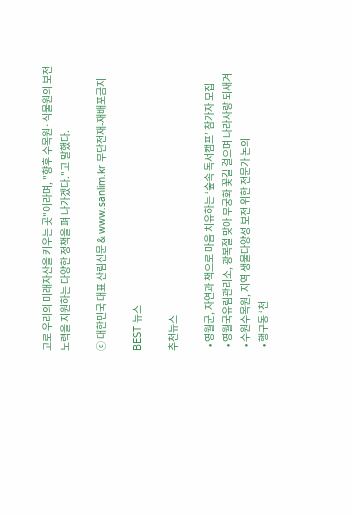고로 우리의 미래자산을 키우는 곳"이라며, "향후 수목원·식물원의 보전노력을 지원하는 다양한 정책을 펴 나가겠다."고 말했다.

ⓒ 대한민국 대표 산림신문 & www.sanlim.kr 무단전재-재배포금지

BEST 뉴스

추천뉴스

  • 영월군, 자연과 책으로 마음 치유하는 ‘숲속 독서캠프’ 참가자 모집
  • 영월국유림관리소, 광복절 맞아 무궁화 꽃길 걸으며 나라사랑 되새겨
  • 수원수목원, 지역 생물다양성 보전 위한 전문가 논의
  • 행구동 ‘천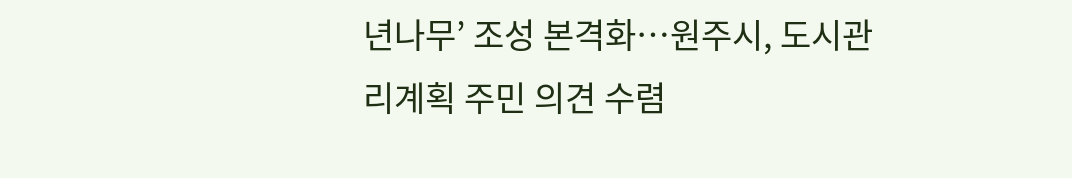년나무’ 조성 본격화…원주시, 도시관리계획 주민 의견 수렴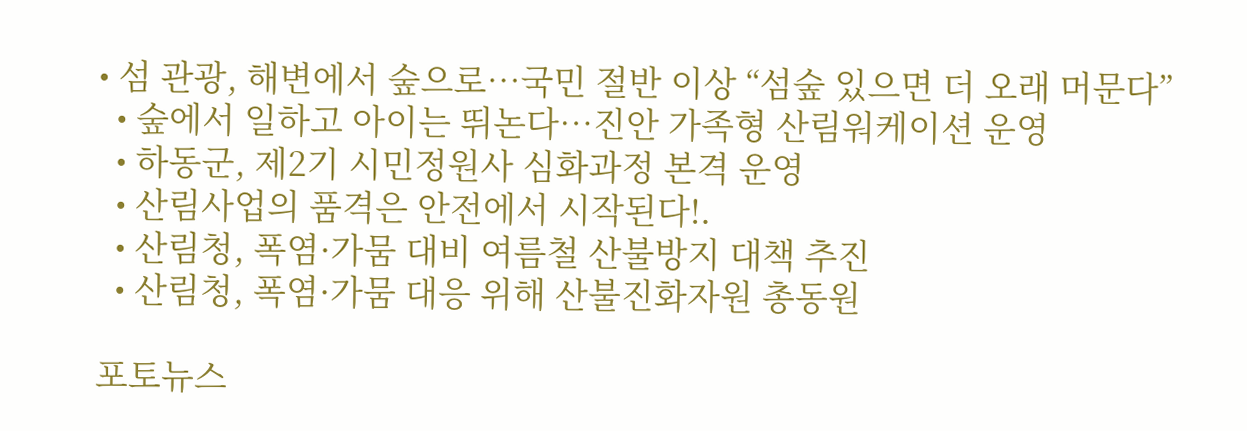• 섬 관광, 해변에서 숲으로…국민 절반 이상 “섬숲 있으면 더 오래 머문다”
  • 숲에서 일하고 아이는 뛰논다…진안 가족형 산림워케이션 운영
  • 하동군, 제2기 시민정원사 심화과정 본격 운영
  • 산림사업의 품격은 안전에서 시작된다!.
  • 산림청, 폭염·가뭄 대비 여름철 산불방지 대책 추진
  • 산림청, 폭염·가뭄 대응 위해 산불진화자원 총동원

포토뉴스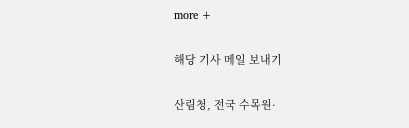more +

해당 기사 메일 보내기

산림청, 전국 수목원·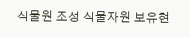식물원 조성 식물자원 보유현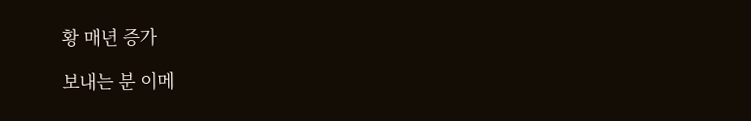황 매년 증가

보내는 분 이메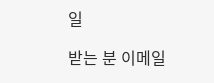일

받는 분 이메일